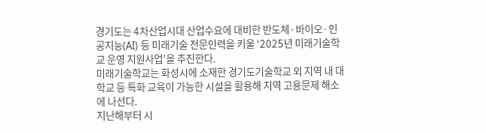경기도는 4차산업시대 산업수요에 대비한 반도체·바이오·인공지능(AI) 등 미래기술 전문인력을 키울 ‘2025년 미래기술학교 운영 지원사업’을 추진한다.
미래기술학교는 화성시에 소재한 경기도기술학교 외 지역 내 대학교 등 특화 교육이 가능한 시설을 활용해 지역 고용문제 해소에 나선다.
지난해부터 시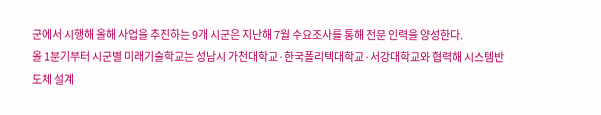군에서 시행해 올해 사업을 추진하는 9개 시군은 지난해 7월 수요조사를 통해 전문 인력을 양성한다.
올 1분기부터 시군별 미래기술학교는 성남시 가천대학교·한국폴리텍대학교·서강대학교와 협력해 시스템반도체 설계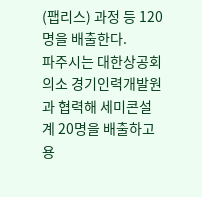(팹리스) 과정 등 120명을 배출한다.
파주시는 대한상공회의소 경기인력개발원과 협력해 세미콘설계 20명을 배출하고 용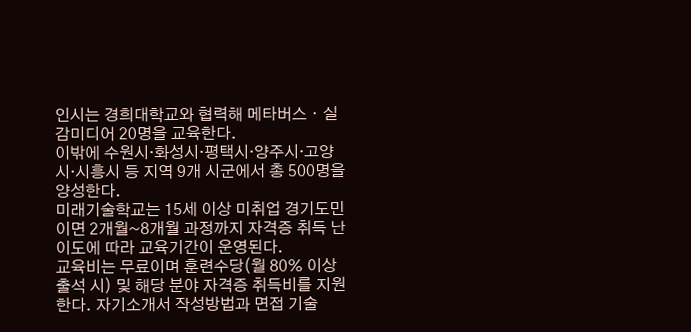인시는 경희대학교와 협력해 메타버스ㆍ실감미디어 20명을 교육한다.
이밖에 수원시·화성시·평택시·양주시·고양시·시흥시 등 지역 9개 시군에서 총 500명을 양성한다.
미래기술학교는 15세 이상 미취업 경기도민이면 2개월~8개월 과정까지 자격증 취득 난이도에 따라 교육기간이 운영된다.
교육비는 무료이며 훈련수당(월 80% 이상 출석 시) 및 해당 분야 자격증 취득비를 지원한다. 자기소개서 작성방법과 면접 기술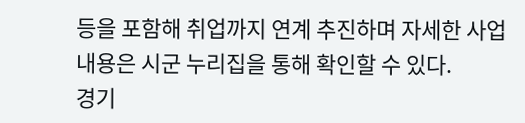등을 포함해 취업까지 연계 추진하며 자세한 사업내용은 시군 누리집을 통해 확인할 수 있다.
경기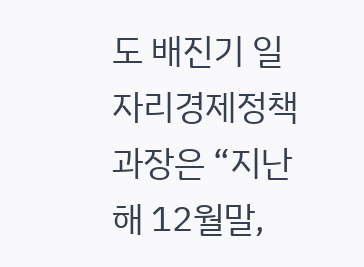도 배진기 일자리경제정책과장은 “지난해 12월말,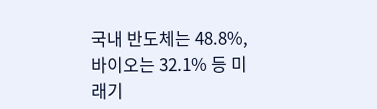국내 반도체는 48.8%, 바이오는 32.1% 등 미래기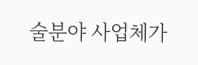술분야 사업체가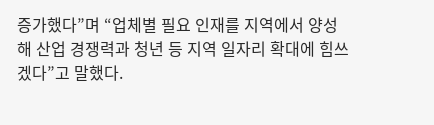증가했다”며 “업체별 필요 인재를 지역에서 양성해 산업 경쟁력과 청년 등 지역 일자리 확대에 힘쓰겠다”고 말했다.